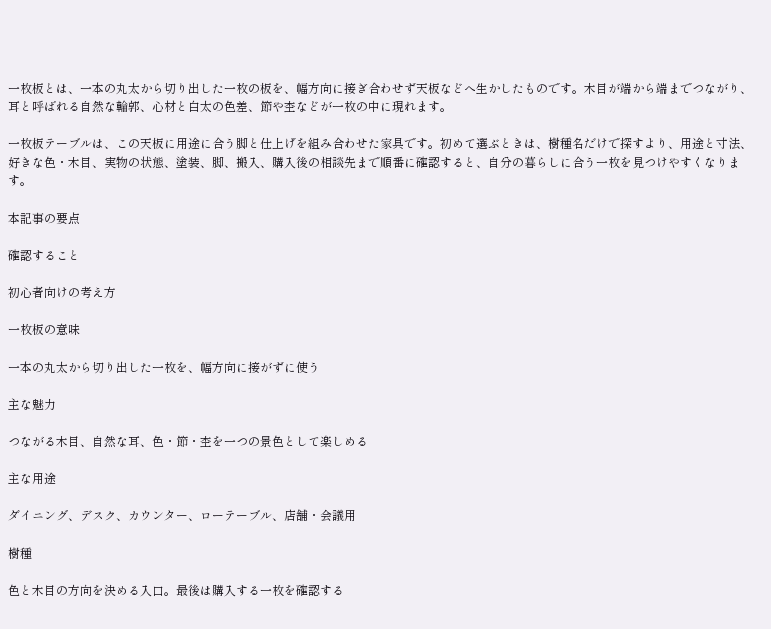一枚板とは、一本の丸太から切り出した一枚の板を、幅方向に接ぎ合わせず天板などへ生かしたものです。木目が端から端までつながり、耳と呼ばれる自然な輪郭、心材と白太の色差、節や杢などが一枚の中に現れます。

一枚板テーブルは、この天板に用途に合う脚と仕上げを組み合わせた家具です。初めて選ぶときは、樹種名だけで探すより、用途と寸法、好きな色・木目、実物の状態、塗装、脚、搬入、購入後の相談先まで順番に確認すると、自分の暮らしに合う一枚を見つけやすくなります。

本記事の要点

確認すること

初心者向けの考え方

一枚板の意味

一本の丸太から切り出した一枚を、幅方向に接がずに使う

主な魅力

つながる木目、自然な耳、色・節・杢を一つの景色として楽しめる

主な用途

ダイニング、デスク、カウンター、ローテーブル、店舗・会議用

樹種

色と木目の方向を決める入口。最後は購入する一枚を確認する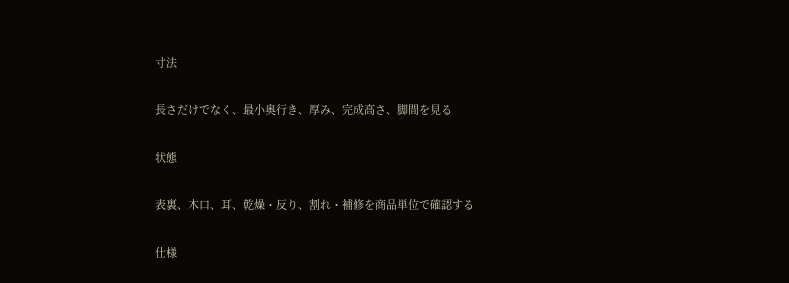寸法

長さだけでなく、最小奥行き、厚み、完成高さ、脚間を見る

状態

表裏、木口、耳、乾燥・反り、割れ・補修を商品単位で確認する

仕様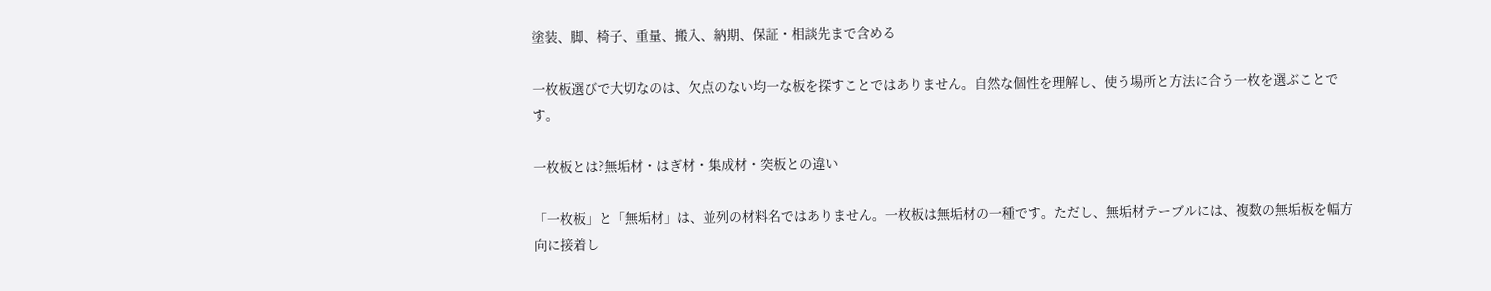塗装、脚、椅子、重量、搬入、納期、保証・相談先まで含める

一枚板選びで大切なのは、欠点のない均一な板を探すことではありません。自然な個性を理解し、使う場所と方法に合う一枚を選ぶことです。

一枚板とは?無垢材・はぎ材・集成材・突板との違い

「一枚板」と「無垢材」は、並列の材料名ではありません。一枚板は無垢材の一種です。ただし、無垢材テーブルには、複数の無垢板を幅方向に接着し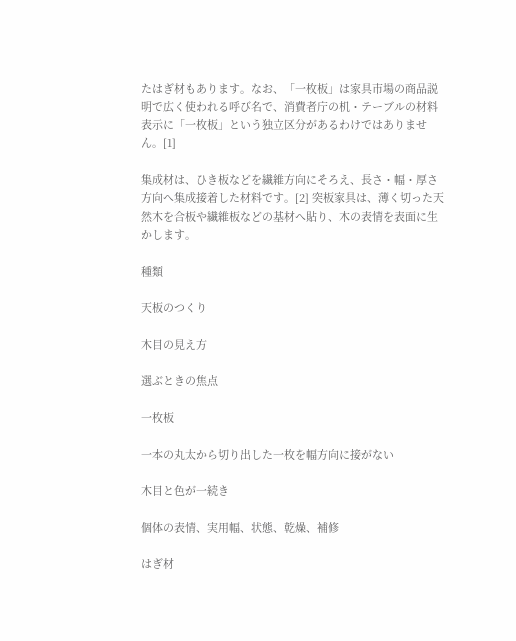たはぎ材もあります。なお、「一枚板」は家具市場の商品説明で広く使われる呼び名で、消費者庁の机・テーブルの材料表示に「一枚板」という独立区分があるわけではありません。[1]

集成材は、ひき板などを繊維方向にそろえ、長さ・幅・厚さ方向へ集成接着した材料です。[2] 突板家具は、薄く切った天然木を合板や繊維板などの基材へ貼り、木の表情を表面に生かします。

種類

天板のつくり

木目の見え方

選ぶときの焦点

一枚板

一本の丸太から切り出した一枚を幅方向に接がない

木目と色が一続き

個体の表情、実用幅、状態、乾燥、補修

はぎ材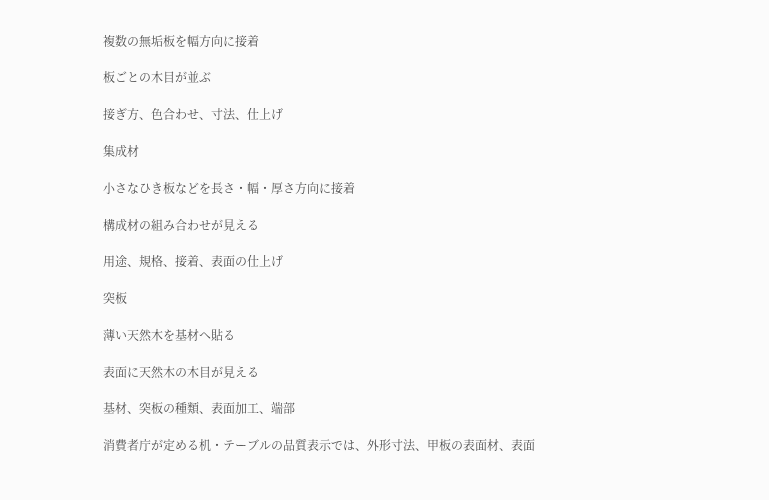複数の無垢板を幅方向に接着

板ごとの木目が並ぶ

接ぎ方、色合わせ、寸法、仕上げ

集成材

小さなひき板などを長さ・幅・厚さ方向に接着

構成材の組み合わせが見える

用途、規格、接着、表面の仕上げ

突板

薄い天然木を基材へ貼る

表面に天然木の木目が見える

基材、突板の種類、表面加工、端部

消費者庁が定める机・テーブルの品質表示では、外形寸法、甲板の表面材、表面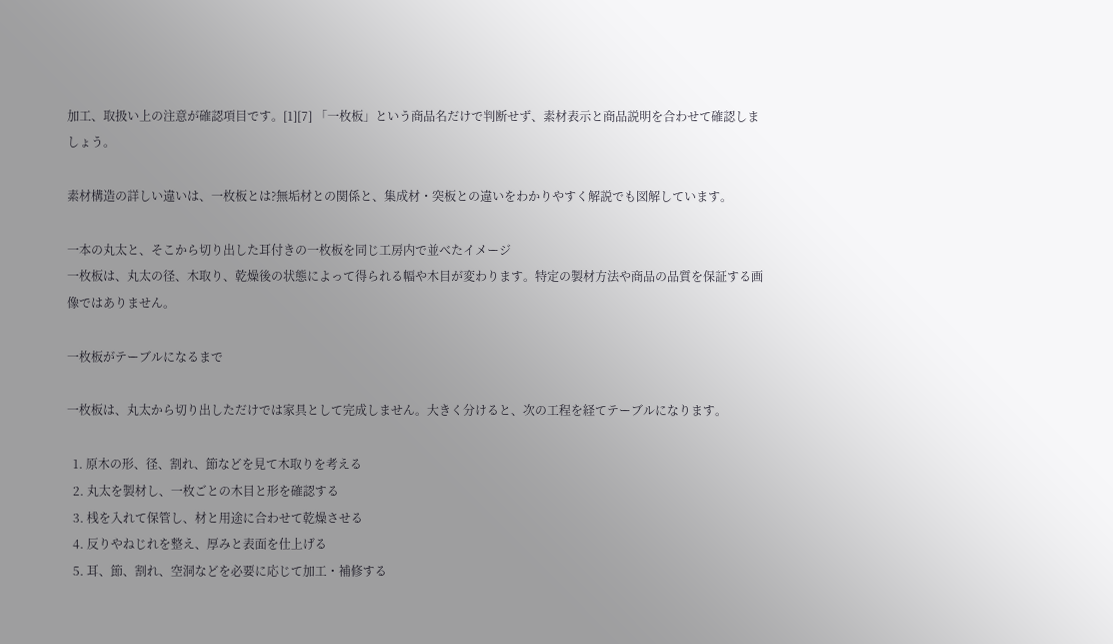加工、取扱い上の注意が確認項目です。[1][7] 「一枚板」という商品名だけで判断せず、素材表示と商品説明を合わせて確認しましょう。

素材構造の詳しい違いは、一枚板とは?無垢材との関係と、集成材・突板との違いをわかりやすく解説でも図解しています。

一本の丸太と、そこから切り出した耳付きの一枚板を同じ工房内で並べたイメージ
一枚板は、丸太の径、木取り、乾燥後の状態によって得られる幅や木目が変わります。特定の製材方法や商品の品質を保証する画像ではありません。

一枚板がテーブルになるまで

一枚板は、丸太から切り出しただけでは家具として完成しません。大きく分けると、次の工程を経てテーブルになります。

  1. 原木の形、径、割れ、節などを見て木取りを考える
  2. 丸太を製材し、一枚ごとの木目と形を確認する
  3. 桟を入れて保管し、材と用途に合わせて乾燥させる
  4. 反りやねじれを整え、厚みと表面を仕上げる
  5. 耳、節、割れ、空洞などを必要に応じて加工・補修する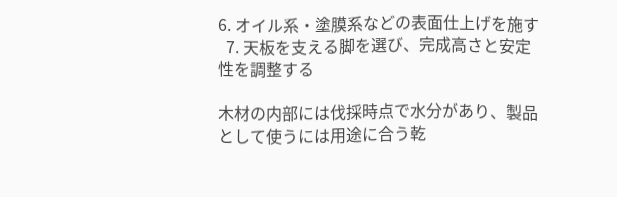6. オイル系・塗膜系などの表面仕上げを施す
  7. 天板を支える脚を選び、完成高さと安定性を調整する

木材の内部には伐採時点で水分があり、製品として使うには用途に合う乾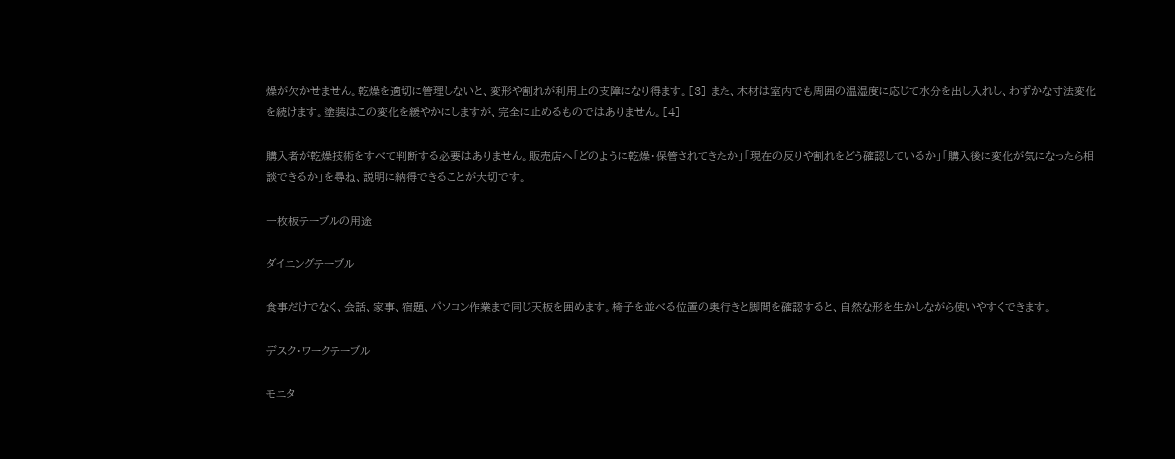燥が欠かせません。乾燥を適切に管理しないと、変形や割れが利用上の支障になり得ます。[3] また、木材は室内でも周囲の温湿度に応じて水分を出し入れし、わずかな寸法変化を続けます。塗装はこの変化を緩やかにしますが、完全に止めるものではありません。[4]

購入者が乾燥技術をすべて判断する必要はありません。販売店へ「どのように乾燥・保管されてきたか」「現在の反りや割れをどう確認しているか」「購入後に変化が気になったら相談できるか」を尋ね、説明に納得できることが大切です。

一枚板テーブルの用途

ダイニングテーブル

食事だけでなく、会話、家事、宿題、パソコン作業まで同じ天板を囲めます。椅子を並べる位置の奥行きと脚間を確認すると、自然な形を生かしながら使いやすくできます。

デスク・ワークテーブル

モニタ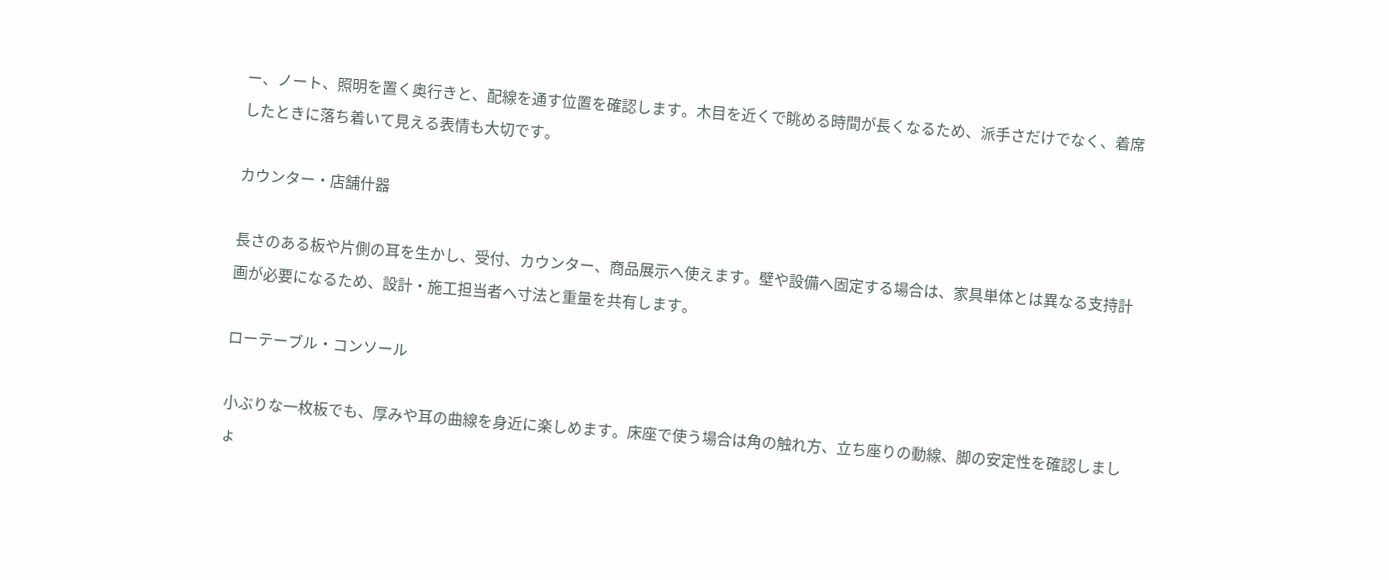ー、ノート、照明を置く奥行きと、配線を通す位置を確認します。木目を近くで眺める時間が長くなるため、派手さだけでなく、着席したときに落ち着いて見える表情も大切です。

カウンター・店舗什器

長さのある板や片側の耳を生かし、受付、カウンター、商品展示へ使えます。壁や設備へ固定する場合は、家具単体とは異なる支持計画が必要になるため、設計・施工担当者へ寸法と重量を共有します。

ローテーブル・コンソール

小ぶりな一枚板でも、厚みや耳の曲線を身近に楽しめます。床座で使う場合は角の触れ方、立ち座りの動線、脚の安定性を確認しましょ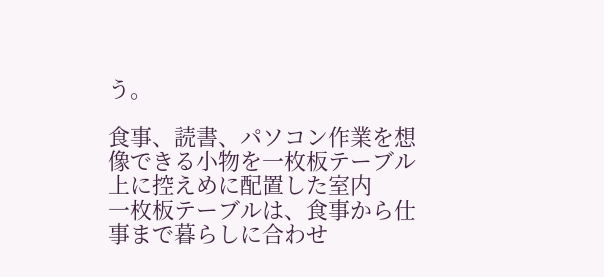う。

食事、読書、パソコン作業を想像できる小物を一枚板テーブル上に控えめに配置した室内
一枚板テーブルは、食事から仕事まで暮らしに合わせ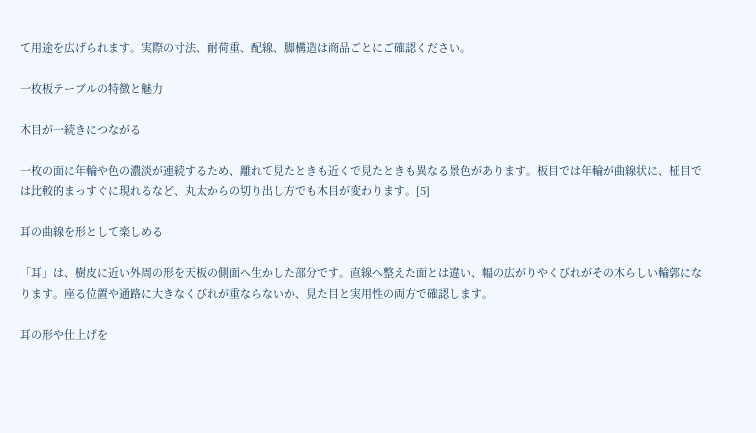て用途を広げられます。実際の寸法、耐荷重、配線、脚構造は商品ごとにご確認ください。

一枚板テーブルの特徴と魅力

木目が一続きにつながる

一枚の面に年輪や色の濃淡が連続するため、離れて見たときも近くで見たときも異なる景色があります。板目では年輪が曲線状に、柾目では比較的まっすぐに現れるなど、丸太からの切り出し方でも木目が変わります。[5]

耳の曲線を形として楽しめる

「耳」は、樹皮に近い外周の形を天板の側面へ生かした部分です。直線へ整えた面とは違い、幅の広がりやくびれがその木らしい輪郭になります。座る位置や通路に大きなくびれが重ならないか、見た目と実用性の両方で確認します。

耳の形や仕上げを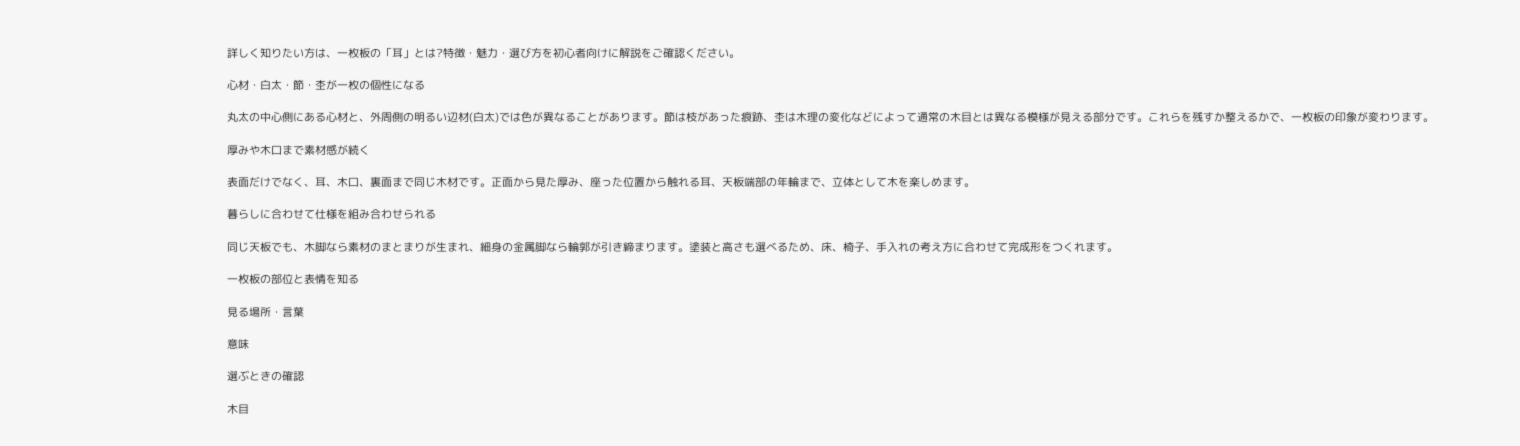詳しく知りたい方は、一枚板の「耳」とは?特徴・魅力・選び方を初心者向けに解説をご確認ください。

心材・白太・節・杢が一枚の個性になる

丸太の中心側にある心材と、外周側の明るい辺材(白太)では色が異なることがあります。節は枝があった痕跡、杢は木理の変化などによって通常の木目とは異なる模様が見える部分です。これらを残すか整えるかで、一枚板の印象が変わります。

厚みや木口まで素材感が続く

表面だけでなく、耳、木口、裏面まで同じ木材です。正面から見た厚み、座った位置から触れる耳、天板端部の年輪まで、立体として木を楽しめます。

暮らしに合わせて仕様を組み合わせられる

同じ天板でも、木脚なら素材のまとまりが生まれ、細身の金属脚なら輪郭が引き締まります。塗装と高さも選べるため、床、椅子、手入れの考え方に合わせて完成形をつくれます。

一枚板の部位と表情を知る

見る場所・言葉

意味

選ぶときの確認

木目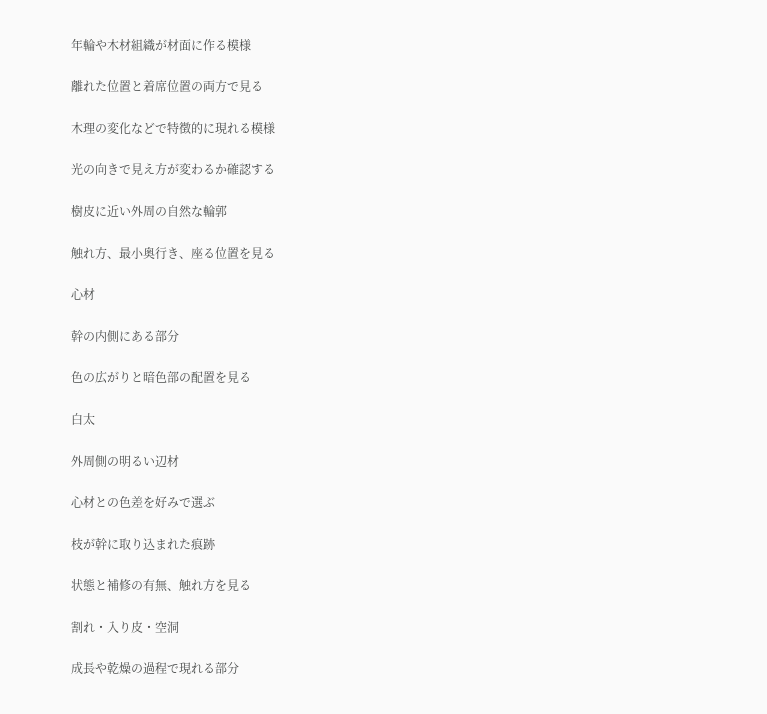年輪や木材組織が材面に作る模様

離れた位置と着席位置の両方で見る

木理の変化などで特徴的に現れる模様

光の向きで見え方が変わるか確認する

樹皮に近い外周の自然な輪郭

触れ方、最小奥行き、座る位置を見る

心材

幹の内側にある部分

色の広がりと暗色部の配置を見る

白太

外周側の明るい辺材

心材との色差を好みで選ぶ

枝が幹に取り込まれた痕跡

状態と補修の有無、触れ方を見る

割れ・入り皮・空洞

成長や乾燥の過程で現れる部分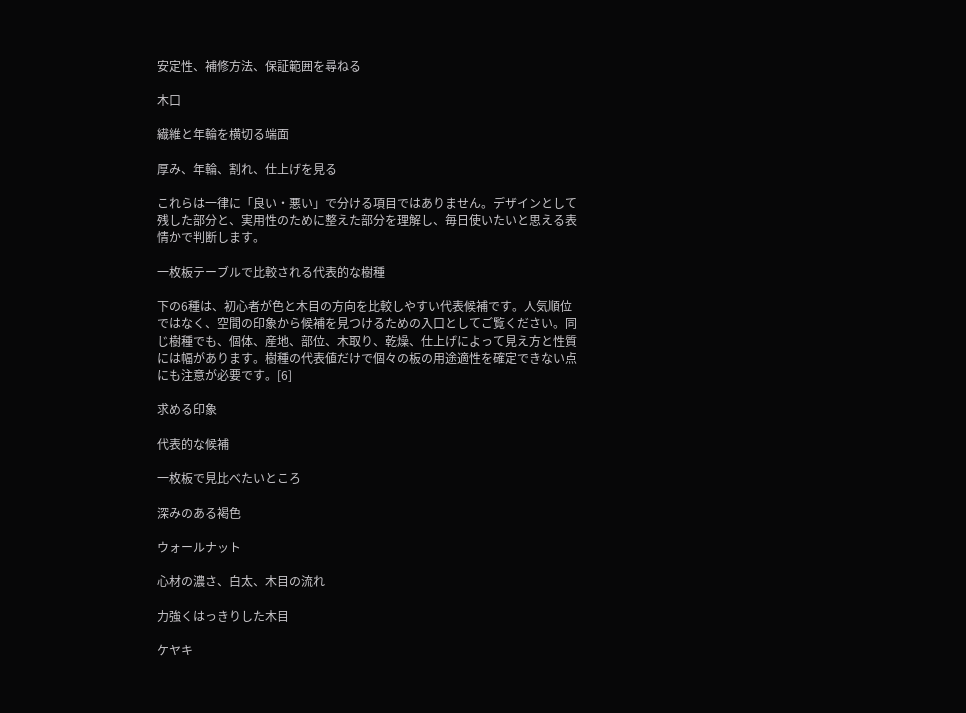安定性、補修方法、保証範囲を尋ねる

木口

繊維と年輪を横切る端面

厚み、年輪、割れ、仕上げを見る

これらは一律に「良い・悪い」で分ける項目ではありません。デザインとして残した部分と、実用性のために整えた部分を理解し、毎日使いたいと思える表情かで判断します。

一枚板テーブルで比較される代表的な樹種

下の6種は、初心者が色と木目の方向を比較しやすい代表候補です。人気順位ではなく、空間の印象から候補を見つけるための入口としてご覧ください。同じ樹種でも、個体、産地、部位、木取り、乾燥、仕上げによって見え方と性質には幅があります。樹種の代表値だけで個々の板の用途適性を確定できない点にも注意が必要です。[6]

求める印象

代表的な候補

一枚板で見比べたいところ

深みのある褐色

ウォールナット

心材の濃さ、白太、木目の流れ

力強くはっきりした木目

ケヤキ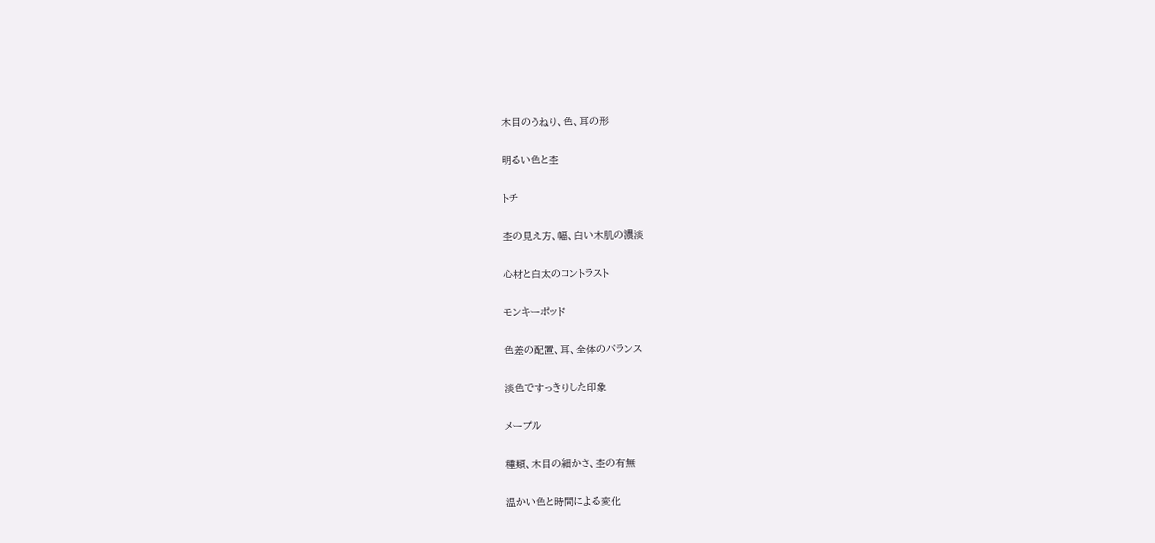木目のうねり、色、耳の形

明るい色と杢

トチ

杢の見え方、幅、白い木肌の濃淡

心材と白太のコントラスト

モンキーポッド

色差の配置、耳、全体のバランス

淡色ですっきりした印象

メープル

種類、木目の細かさ、杢の有無

温かい色と時間による変化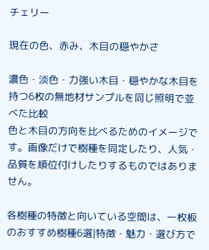チェリー

現在の色、赤み、木目の穏やかさ

濃色・淡色・力強い木目・穏やかな木目を持つ6枚の無地材サンプルを同じ照明で並べた比較
色と木目の方向を比べるためのイメージです。画像だけで樹種を同定したり、人気・品質を順位付けしたりするものではありません。

各樹種の特徴と向いている空間は、一枚板のおすすめ樹種6選|特徴・魅力・選び方で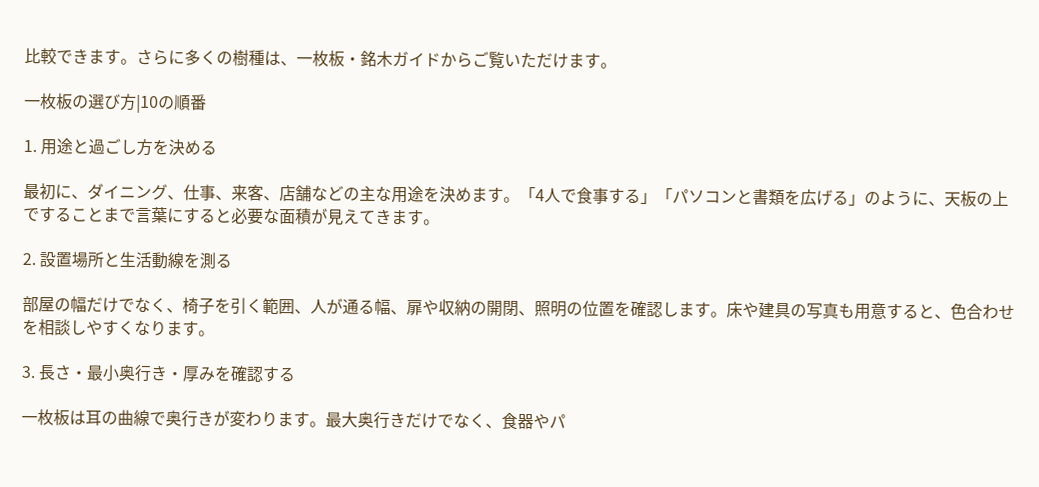比較できます。さらに多くの樹種は、一枚板・銘木ガイドからご覧いただけます。

一枚板の選び方|10の順番

1. 用途と過ごし方を決める

最初に、ダイニング、仕事、来客、店舗などの主な用途を決めます。「4人で食事する」「パソコンと書類を広げる」のように、天板の上ですることまで言葉にすると必要な面積が見えてきます。

2. 設置場所と生活動線を測る

部屋の幅だけでなく、椅子を引く範囲、人が通る幅、扉や収納の開閉、照明の位置を確認します。床や建具の写真も用意すると、色合わせを相談しやすくなります。

3. 長さ・最小奥行き・厚みを確認する

一枚板は耳の曲線で奥行きが変わります。最大奥行きだけでなく、食器やパ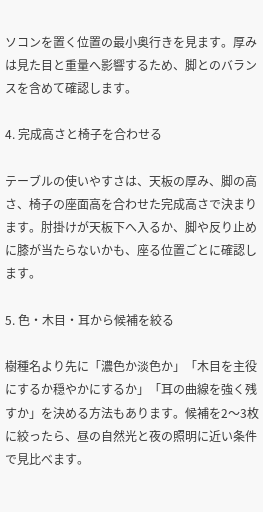ソコンを置く位置の最小奥行きを見ます。厚みは見た目と重量へ影響するため、脚とのバランスを含めて確認します。

4. 完成高さと椅子を合わせる

テーブルの使いやすさは、天板の厚み、脚の高さ、椅子の座面高を合わせた完成高さで決まります。肘掛けが天板下へ入るか、脚や反り止めに膝が当たらないかも、座る位置ごとに確認します。

5. 色・木目・耳から候補を絞る

樹種名より先に「濃色か淡色か」「木目を主役にするか穏やかにするか」「耳の曲線を強く残すか」を決める方法もあります。候補を2〜3枚に絞ったら、昼の自然光と夜の照明に近い条件で見比べます。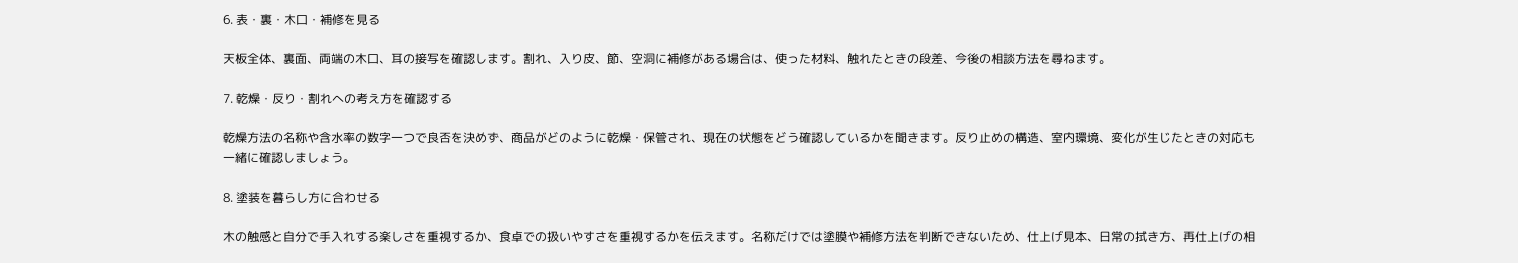6. 表・裏・木口・補修を見る

天板全体、裏面、両端の木口、耳の接写を確認します。割れ、入り皮、節、空洞に補修がある場合は、使った材料、触れたときの段差、今後の相談方法を尋ねます。

7. 乾燥・反り・割れへの考え方を確認する

乾燥方法の名称や含水率の数字一つで良否を決めず、商品がどのように乾燥・保管され、現在の状態をどう確認しているかを聞きます。反り止めの構造、室内環境、変化が生じたときの対応も一緒に確認しましょう。

8. 塗装を暮らし方に合わせる

木の触感と自分で手入れする楽しさを重視するか、食卓での扱いやすさを重視するかを伝えます。名称だけでは塗膜や補修方法を判断できないため、仕上げ見本、日常の拭き方、再仕上げの相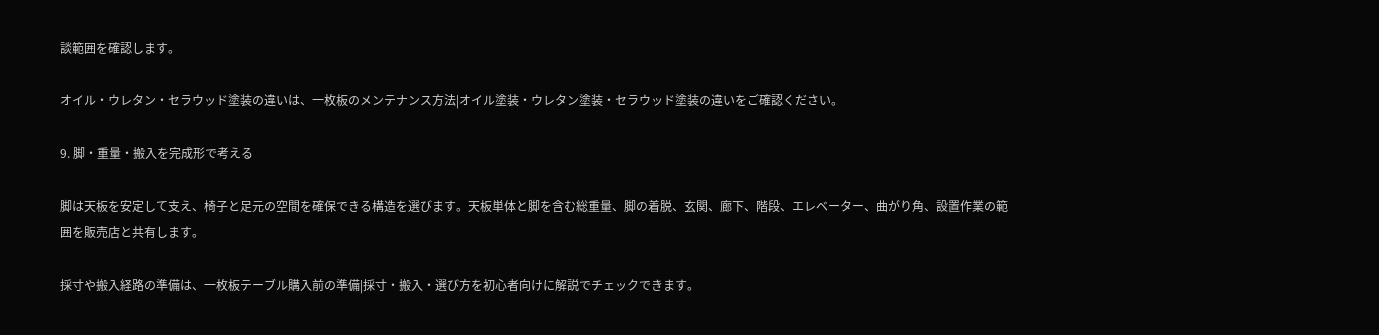談範囲を確認します。

オイル・ウレタン・セラウッド塗装の違いは、一枚板のメンテナンス方法|オイル塗装・ウレタン塗装・セラウッド塗装の違いをご確認ください。

9. 脚・重量・搬入を完成形で考える

脚は天板を安定して支え、椅子と足元の空間を確保できる構造を選びます。天板単体と脚を含む総重量、脚の着脱、玄関、廊下、階段、エレベーター、曲がり角、設置作業の範囲を販売店と共有します。

採寸や搬入経路の準備は、一枚板テーブル購入前の準備|採寸・搬入・選び方を初心者向けに解説でチェックできます。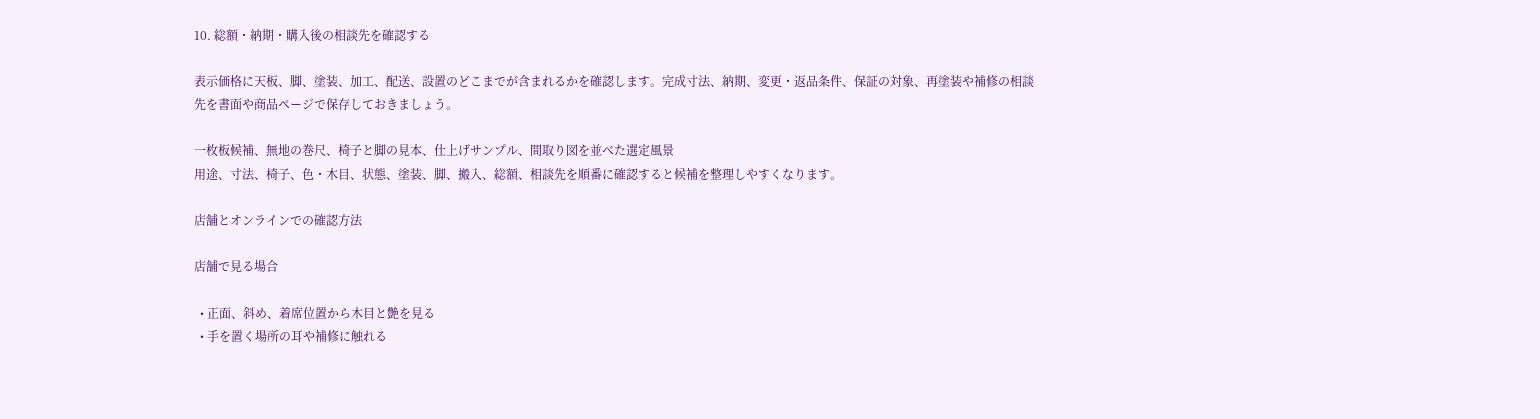10. 総額・納期・購入後の相談先を確認する

表示価格に天板、脚、塗装、加工、配送、設置のどこまでが含まれるかを確認します。完成寸法、納期、変更・返品条件、保証の対象、再塗装や補修の相談先を書面や商品ページで保存しておきましょう。

一枚板候補、無地の巻尺、椅子と脚の見本、仕上げサンプル、間取り図を並べた選定風景
用途、寸法、椅子、色・木目、状態、塗装、脚、搬入、総額、相談先を順番に確認すると候補を整理しやすくなります。

店舗とオンラインでの確認方法

店舗で見る場合

  • 正面、斜め、着席位置から木目と艶を見る
  • 手を置く場所の耳や補修に触れる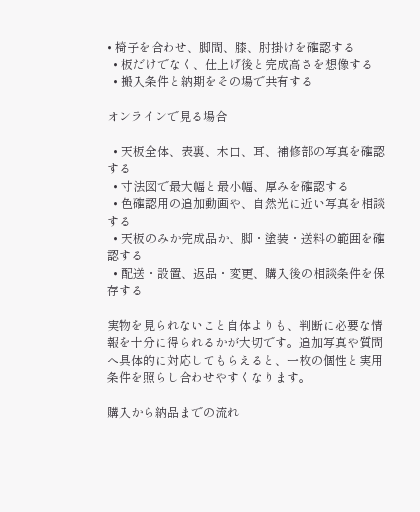• 椅子を合わせ、脚間、膝、肘掛けを確認する
  • 板だけでなく、仕上げ後と完成高さを想像する
  • 搬入条件と納期をその場で共有する

オンラインで見る場合

  • 天板全体、表裏、木口、耳、補修部の写真を確認する
  • 寸法図で最大幅と最小幅、厚みを確認する
  • 色確認用の追加動画や、自然光に近い写真を相談する
  • 天板のみか完成品か、脚・塗装・送料の範囲を確認する
  • 配送・設置、返品・変更、購入後の相談条件を保存する

実物を見られないこと自体よりも、判断に必要な情報を十分に得られるかが大切です。追加写真や質問へ具体的に対応してもらえると、一枚の個性と実用条件を照らし合わせやすくなります。

購入から納品までの流れ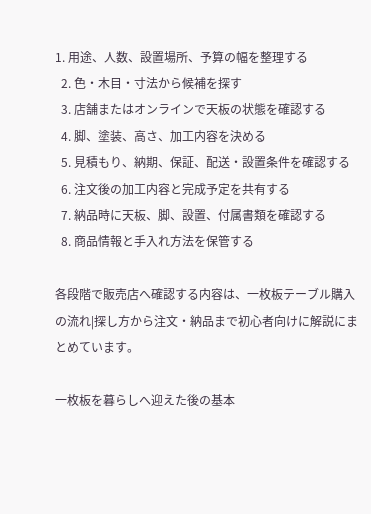1. 用途、人数、設置場所、予算の幅を整理する
  2. 色・木目・寸法から候補を探す
  3. 店舗またはオンラインで天板の状態を確認する
  4. 脚、塗装、高さ、加工内容を決める
  5. 見積もり、納期、保証、配送・設置条件を確認する
  6. 注文後の加工内容と完成予定を共有する
  7. 納品時に天板、脚、設置、付属書類を確認する
  8. 商品情報と手入れ方法を保管する

各段階で販売店へ確認する内容は、一枚板テーブル購入の流れ|探し方から注文・納品まで初心者向けに解説にまとめています。

一枚板を暮らしへ迎えた後の基本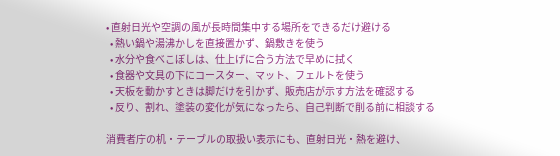• 直射日光や空調の風が長時間集中する場所をできるだけ避ける
  • 熱い鍋や湯沸かしを直接置かず、鍋敷きを使う
  • 水分や食べこぼしは、仕上げに合う方法で早めに拭く
  • 食器や文具の下にコースター、マット、フェルトを使う
  • 天板を動かすときは脚だけを引かず、販売店が示す方法を確認する
  • 反り、割れ、塗装の変化が気になったら、自己判断で削る前に相談する

消費者庁の机・テーブルの取扱い表示にも、直射日光・熱を避け、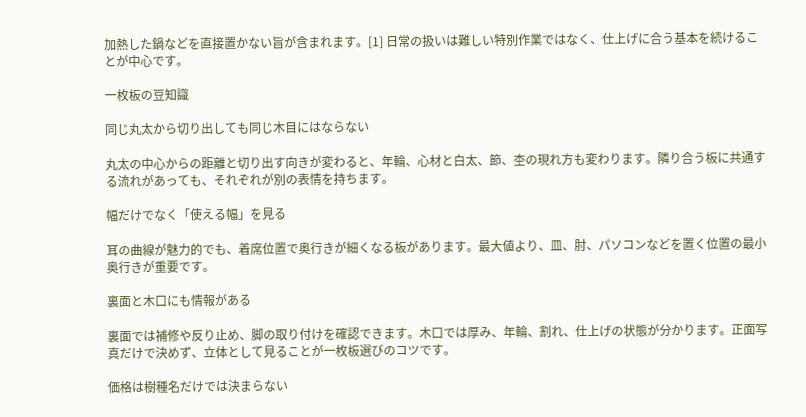加熱した鍋などを直接置かない旨が含まれます。[1] 日常の扱いは難しい特別作業ではなく、仕上げに合う基本を続けることが中心です。

一枚板の豆知識

同じ丸太から切り出しても同じ木目にはならない

丸太の中心からの距離と切り出す向きが変わると、年輪、心材と白太、節、杢の現れ方も変わります。隣り合う板に共通する流れがあっても、それぞれが別の表情を持ちます。

幅だけでなく「使える幅」を見る

耳の曲線が魅力的でも、着席位置で奥行きが細くなる板があります。最大値より、皿、肘、パソコンなどを置く位置の最小奥行きが重要です。

裏面と木口にも情報がある

裏面では補修や反り止め、脚の取り付けを確認できます。木口では厚み、年輪、割れ、仕上げの状態が分かります。正面写真だけで決めず、立体として見ることが一枚板選びのコツです。

価格は樹種名だけでは決まらない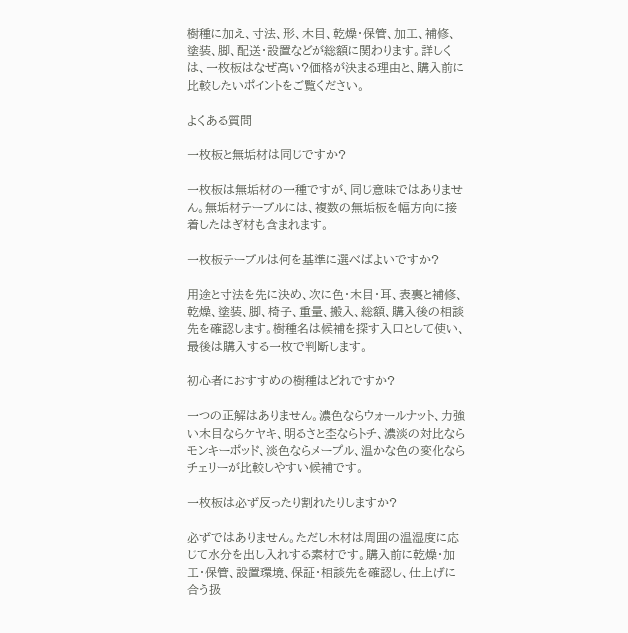樹種に加え、寸法、形、木目、乾燥・保管、加工、補修、塗装、脚、配送・設置などが総額に関わります。詳しくは、一枚板はなぜ高い?価格が決まる理由と、購入前に比較したいポイントをご覧ください。

よくある質問

一枚板と無垢材は同じですか?

一枚板は無垢材の一種ですが、同じ意味ではありません。無垢材テーブルには、複数の無垢板を幅方向に接着したはぎ材も含まれます。

一枚板テーブルは何を基準に選べばよいですか?

用途と寸法を先に決め、次に色・木目・耳、表裏と補修、乾燥、塗装、脚、椅子、重量、搬入、総額、購入後の相談先を確認します。樹種名は候補を探す入口として使い、最後は購入する一枚で判断します。

初心者におすすめの樹種はどれですか?

一つの正解はありません。濃色ならウォールナット、力強い木目ならケヤキ、明るさと杢ならトチ、濃淡の対比ならモンキーポッド、淡色ならメープル、温かな色の変化ならチェリーが比較しやすい候補です。

一枚板は必ず反ったり割れたりしますか?

必ずではありません。ただし木材は周囲の温湿度に応じて水分を出し入れする素材です。購入前に乾燥・加工・保管、設置環境、保証・相談先を確認し、仕上げに合う扱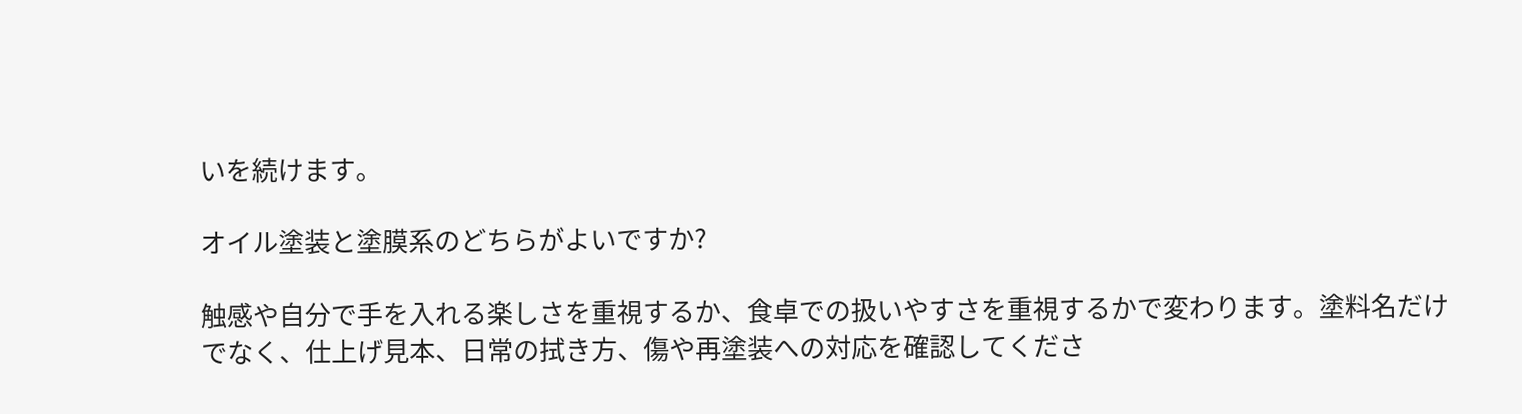いを続けます。

オイル塗装と塗膜系のどちらがよいですか?

触感や自分で手を入れる楽しさを重視するか、食卓での扱いやすさを重視するかで変わります。塗料名だけでなく、仕上げ見本、日常の拭き方、傷や再塗装への対応を確認してくださ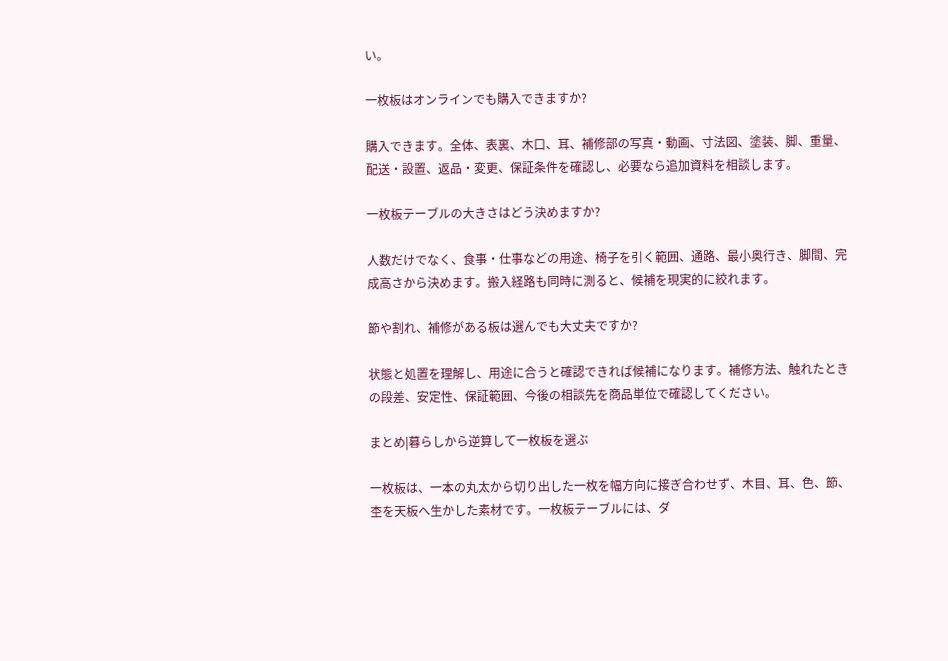い。

一枚板はオンラインでも購入できますか?

購入できます。全体、表裏、木口、耳、補修部の写真・動画、寸法図、塗装、脚、重量、配送・設置、返品・変更、保証条件を確認し、必要なら追加資料を相談します。

一枚板テーブルの大きさはどう決めますか?

人数だけでなく、食事・仕事などの用途、椅子を引く範囲、通路、最小奥行き、脚間、完成高さから決めます。搬入経路も同時に測ると、候補を現実的に絞れます。

節や割れ、補修がある板は選んでも大丈夫ですか?

状態と処置を理解し、用途に合うと確認できれば候補になります。補修方法、触れたときの段差、安定性、保証範囲、今後の相談先を商品単位で確認してください。

まとめ|暮らしから逆算して一枚板を選ぶ

一枚板は、一本の丸太から切り出した一枚を幅方向に接ぎ合わせず、木目、耳、色、節、杢を天板へ生かした素材です。一枚板テーブルには、ダ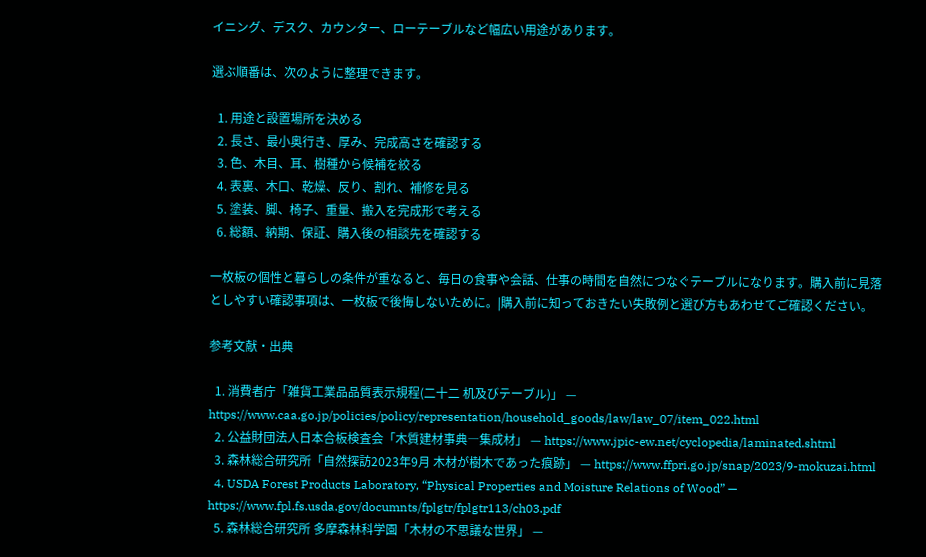イニング、デスク、カウンター、ローテーブルなど幅広い用途があります。

選ぶ順番は、次のように整理できます。

  1. 用途と設置場所を決める
  2. 長さ、最小奥行き、厚み、完成高さを確認する
  3. 色、木目、耳、樹種から候補を絞る
  4. 表裏、木口、乾燥、反り、割れ、補修を見る
  5. 塗装、脚、椅子、重量、搬入を完成形で考える
  6. 総額、納期、保証、購入後の相談先を確認する

一枚板の個性と暮らしの条件が重なると、毎日の食事や会話、仕事の時間を自然につなぐテーブルになります。購入前に見落としやすい確認事項は、一枚板で後悔しないために。|購入前に知っておきたい失敗例と選び方もあわせてご確認ください。

参考文献・出典

  1. 消費者庁「雑貨工業品品質表示規程(二十二 机及びテーブル)」 — https://www.caa.go.jp/policies/policy/representation/household_goods/law/law_07/item_022.html
  2. 公益財団法人日本合板検査会「木質建材事典―集成材」 — https://www.jpic-ew.net/cyclopedia/laminated.shtml
  3. 森林総合研究所「自然探訪2023年9月 木材が樹木であった痕跡」 — https://www.ffpri.go.jp/snap/2023/9-mokuzai.html
  4. USDA Forest Products Laboratory, “Physical Properties and Moisture Relations of Wood” — https://www.fpl.fs.usda.gov/documnts/fplgtr/fplgtr113/ch03.pdf
  5. 森林総合研究所 多摩森林科学園「木材の不思議な世界」 —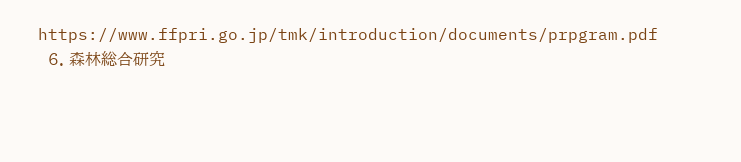https://www.ffpri.go.jp/tmk/introduction/documents/prpgram.pdf
  6. 森林総合研究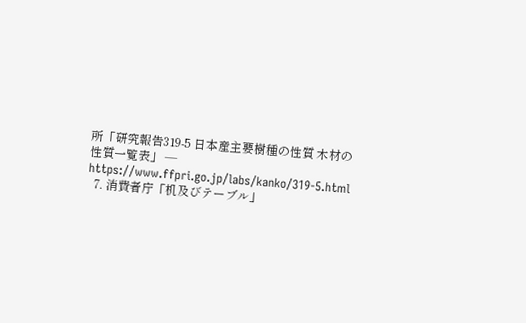所「研究報告319-5 日本産主要樹種の性質 木材の性質一覧表」 — https://www.ffpri.go.jp/labs/kanko/319-5.html
  7. 消費者庁「机及びテーブル」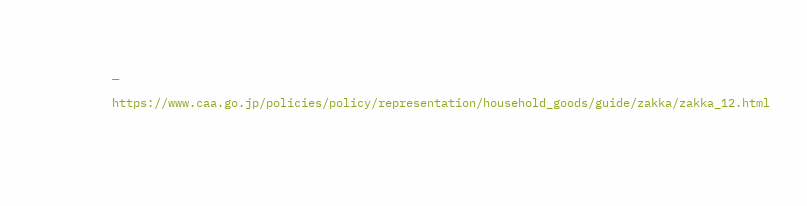— https://www.caa.go.jp/policies/policy/representation/household_goods/guide/zakka/zakka_12.html